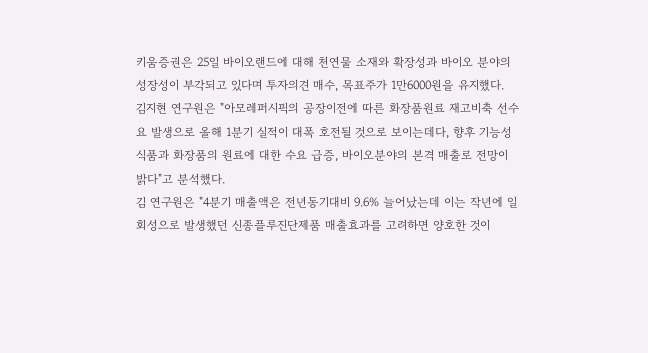키움증권은 25일 바이오랜드에 대해 천연물 소재와 확장성과 바이오 분야의 성장성이 부각되고 있다며 투자의견 매수, 목표주가 1만6000원을 유지했다.
김지현 연구원은 "아모레퍼시픽의 공장이전에 따른 화장품원료 재고비축 선수요 발생으로 올해 1분기 실적이 대폭 호전될 것으로 보이는데다, 향후 기능성식품과 화장품의 원료에 대한 수요 급증, 바이오분야의 본격 매출로 전망이 밝다"고 분석했다.
김 연구원은 "4분기 매출액은 전년동기대비 9.6% 늘어났는데 이는 작년에 일회성으로 발생했던 신종플루진단제품 매출효과를 고려하면 양호한 것이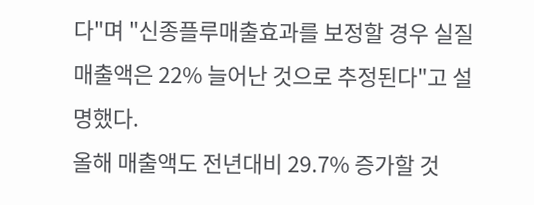다"며 "신종플루매출효과를 보정할 경우 실질 매출액은 22% 늘어난 것으로 추정된다"고 설명했다.
올해 매출액도 전년대비 29.7% 증가할 것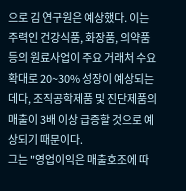으로 김 연구원은 예상했다. 이는 주력인 건강식품, 화장품, 의약품 등의 원료사업이 주요 거래처 수요 확대로 20~30% 성장이 예상되는데다, 조직공학제품 및 진단제품의 매출이 3배 이상 급증할 것으로 예상되기 때문이다.
그는 "영업이익은 매출호조에 따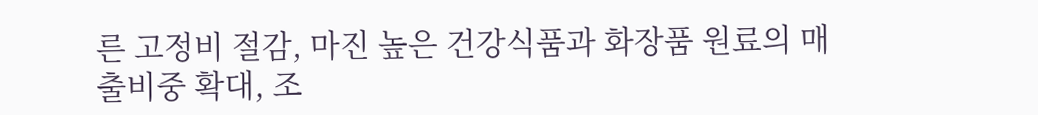른 고정비 절감, 마진 높은 건강식품과 화장품 원료의 매출비중 확대, 조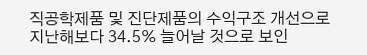직공학제품 및 진단제품의 수익구조 개선으로 지난해보다 34.5% 늘어날 것으로 보인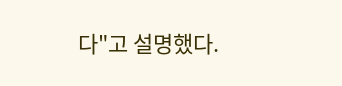다"고 설명했다.